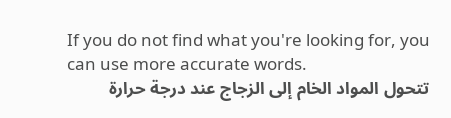If you do not find what you're looking for, you can use more accurate words.
تتحول المواد الخام إلى الزجاج عند درجة حرارة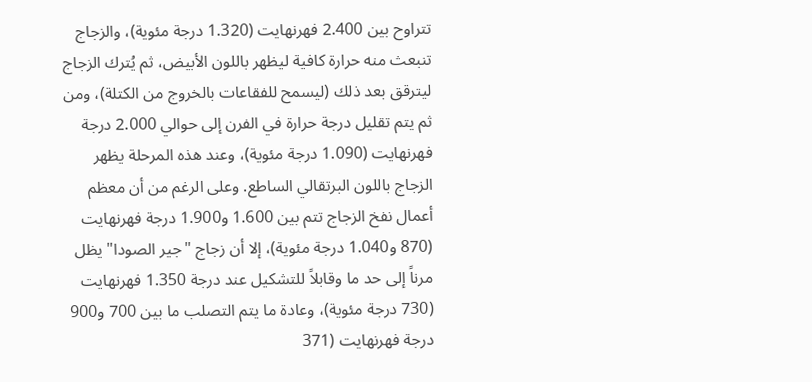تتراوح بين 2.400 فهرنهايت (1.320 درجة مئوية)، والزجاج تنبعث منه حرارة كافية ليظهر باللون الأبيض، ثم يُترك الزجاج ليترقق بعد ذلك (ليسمح للفقاعات بالخروج من الكتلة)، ومن ثم يتم تقليل درجة حرارة في الفرن إلى حوالي 2.000 درجة فهرنهايت (1.090 درجة مئوية)، وعند هذه المرحلة يظهر الزجاج باللون البرتقالي الساطع. وعلى الرغم من أن معظم أعمال نفخ الزجاج تتم بين 1.600 و1.900 درجة فهرنهايت (870 و1.040 درجة مئوية)، إلا أن زجاج "جير الصودا" يظل مرناً إلى حد ما وقابلاً للتشكيل عند درجة 1.350 فهرنهايت (730 درجة مئوية)، وعادة ما يتم التصلب ما بين 700 و900 درجة فهرنهايت (371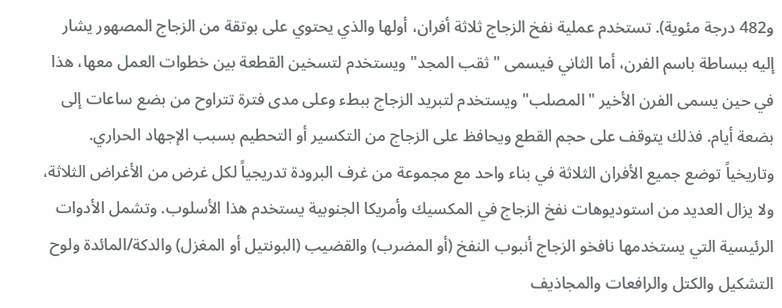و482 درجة مئوية). تستخدم عملية نفخ الزجاج ثلاثة أفران، أولها والذي يحتوي على بوتقة من الزجاج المصهور يشار إليه ببساطة باسم الفرن، أما الثاني فيسمى "ثقب المجد" ويستخدم لتسخين القطعة بين خطوات العمل معها، هذا في حين يسمى الفرن الأخير "المصلب" ويستخدم لتبريد الزجاج ببطء وعلى مدى فترة تتراوح من بضع ساعات إلى بضعة أيام. فذلك يتوقف على حجم القطع ويحافظ على الزجاج من التكسير أو التحطيم بسبب الإجهاد الحراري. وتاريخياً توضع جميع الأفران الثلاثة في بناء واحد مع مجموعة من غرف البرودة تدريجياً لكل غرض من الأغراض الثلاثة، ولا يزال العديد من استوديوهات نفخ الزجاج في المكسيك وأمريكا الجنوبية يستخدم هذا الأسلوب. وتشمل الأدوات الرئيسية التي يستخدمها نافخو الزجاج أنبوب النفخ (أو المضرب) والقضيب (البونتيل أو المغزل) والدكة/المائدة ولوح التشكيل والكتل والرافعات والمجاذيف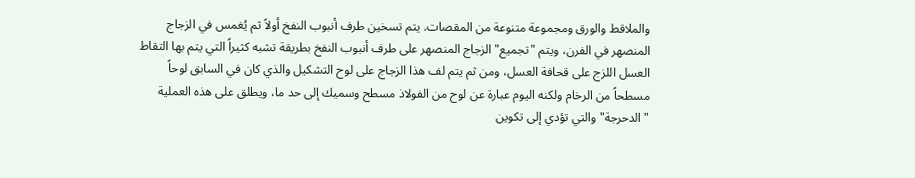والملاقط والورق ومجموعة متنوعة من المقصات. يتم تسخين طرف أنبوب النفخ أولاً ثم يُغمس في الزجاج المنصهر في الفرن، ويتم "تجميع" الزجاج المنصهر على طرف أنبوب النفخ بطريقة تشبه كثيراً التي يتم بها التقاط العسل اللزج على قحافة العسل، ومن ثم يتم لف هذا الزجاج على لوح التشكيل والذي كان في السابق لوحاً مسطحاً من الرخام ولكنه اليوم عبارة عن لوح من الفولاذ مسطح وسميك إلى حد ما، ويطلق على هذه العملية "الدحرجة" والتي تؤدي إلى تكوين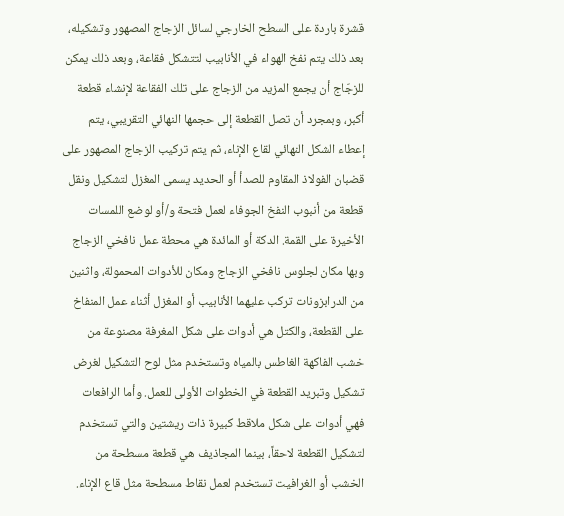قشرة باردة على السطح الخارجي لسائل الزجاج المصهور وتشكيله، بعد ذلك يتم نفخ الهواء في الأنابيب لتتشكل فقاعة، وبعد ذلك يمكن للزجّاج أن يجمع المزيد من الزجاج على تلك الفقاعة لإنشاء قطعة أكبر، وبمجرد أن تصل القطعة إلى حجمها النهائي التقريبي، يتم إعطاء الشكل النهائي لقاع الإناء، ثم يتم تركيب الزجاج المصهور على قضبان الفولاذ المقاوم للصدأ أو الحديد يسمى المغزل لتشكيل ونقل قطعة من أنبوب النفخ الجوفاء لعمل فتحة و/أو لوضع اللمسات الأخيرة على القمة. الدكة أو المائدة هي محطة عمل نافخي الزجاج وبها مكان لجلوس نافخي الزجاج ومكان للأدوات المحمولة، واثنين من الدرابزونات تركب عليهما الأنابيب أو المغزل أثناء عمل المنفاخ على القطعة، والكتل هي أدوات على شكل المغرفة مصنوعة من خشب الفاكهة الغاطس بالمياه وتستخدم مثل لوح التشكيل لغرض تشكيل وتبريد القطعة في الخطوات الأولى للعمل. وأما الرافعات فهي أدوات على شكل ملاقط كبيرة ذات ريشتين والتي تستخدم لتشكيل القطعة لاحقاً، بينما المجاذيف هي قطعة مسطحة من الخشب أو الغرافيت تستخدم لعمل نقاط مسطحة مثل قاع الإناء.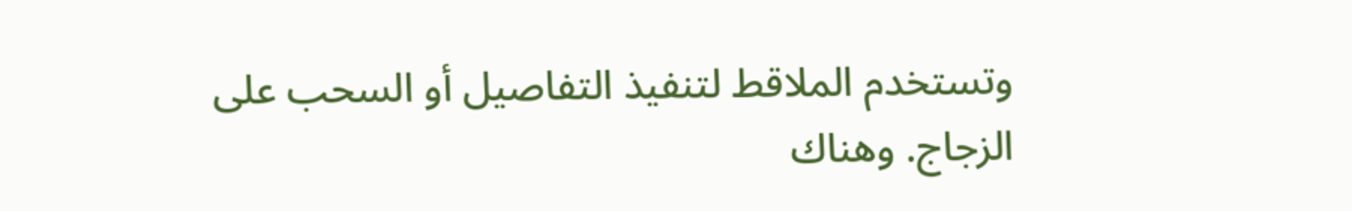وتستخدم الملاقط لتنفيذ التفاصيل أو السحب على الزجاج. وهناك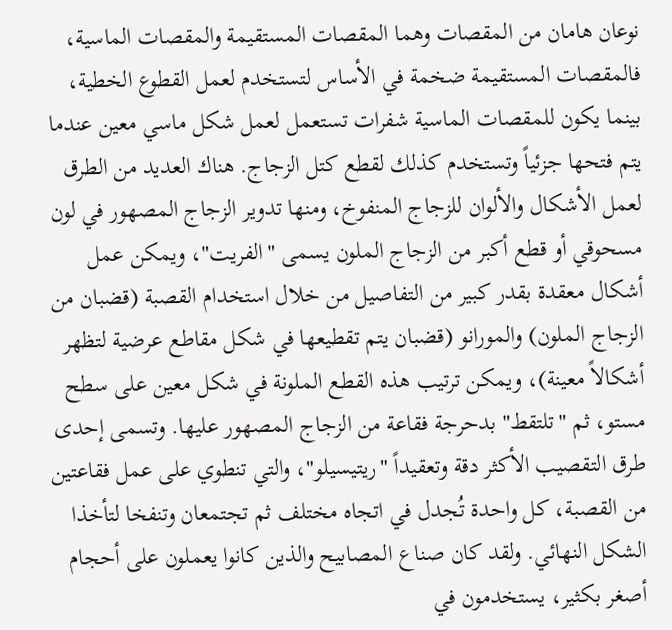نوعان هامان من المقصات وهما المقصات المستقيمة والمقصات الماسية، فالمقصات المستقيمة ضخمة في الأساس لتستخدم لعمل القطوع الخطية، بينما يكون للمقصات الماسية شفرات تستعمل لعمل شكل ماسي معين عندما يتم فتحها جزئياً وتستخدم كذلك لقطع كتل الزجاج. هناك العديد من الطرق لعمل الأشكال والألوان للزجاج المنفوخ، ومنها تدوير الزجاج المصهور في لون مسحوقي أو قطع أكبر من الزجاج الملون يسمى "الفريت"، ويمكن عمل أشكال معقدة بقدر كبير من التفاصيل من خلال استخدام القصبة (قضبان من الزجاج الملون) والمورانو (قضبان يتم تقطيعها في شكل مقاطع عرضية لتظهر أشكالاً معينة)، ويمكن ترتيب هذه القطع الملونة في شكل معين على سطح مستو، ثم "تلتقط" بدحرجة فقاعة من الزجاج المصهور عليها. وتسمى إحدى طرق التقصيب الأكثر دقة وتعقيداً "ريتيسيلو"، والتي تنطوي على عمل فقاعتين من القصبة، كل واحدة تُجدل في اتجاه مختلف ثم تجتمعان وتنفخا لتأخذا الشكل النهائي. ولقد كان صناع المصابيح والذين كانوا يعملون على أحجام أصغر بكثير، يستخدمون في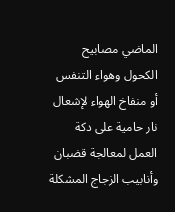الماضي مصابيح الكحول وهواء التنفس أو منفاخ الهواء لإشعال نار حامية على دكة العمل لمعالجة قضبان وأنابيب الزجاج المشكلة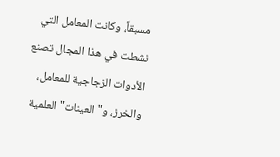مسبقاً، وكانت المعامل التي نشطت في هذا المجال تصنع الأدوات الزجاجية للمعامل، والخرز، و"العينات" العلمية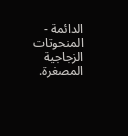الدائمة - المنحوتات الزجاجية المصغرة.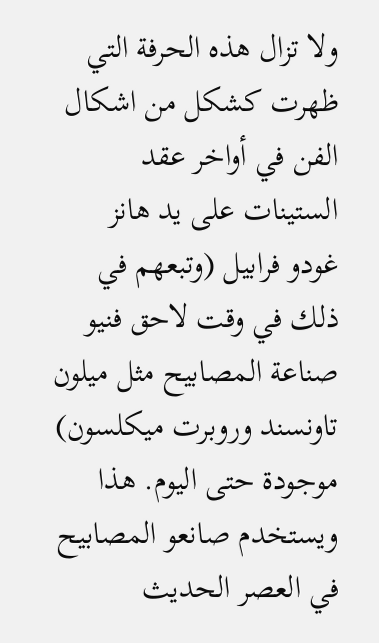ولا تزال هذه الحرفة التي ظهرت كشكل من اشكال الفن في أواخر عقد الستينات على يد هانز غودو فرابيل (وتبعهم في ذلك في وقت لاحق فنيو صناعة المصابيح مثل ميلون تاونسند وروبرت ميكلسون) موجودة حتى اليوم. هذا ويستخدم صانعو المصابيح في العصر الحديث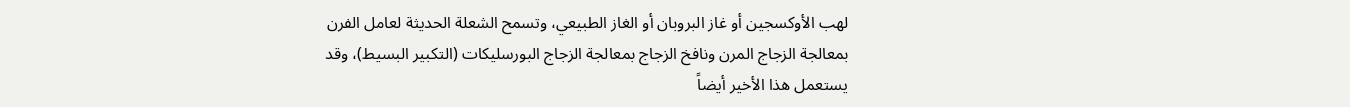لهب الأوكسجين أو غاز البروبان أو الغاز الطبيعي، وتسمح الشعلة الحديثة لعامل الفرن بمعالجة الزجاج المرن ونافخ الزجاج بمعالجة الزجاج البورسليكات (التكبير البسيط)، وقد يستعمل هذا الأخير أيضاً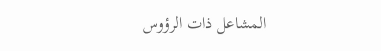المشاعل ذات الرؤوس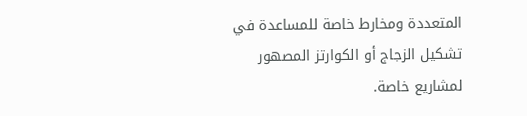المتعددة ومخارط خاصة للمساعدة في تشكيل الزجاج أو الكوارتز المصهور لمشاريع خاصة.